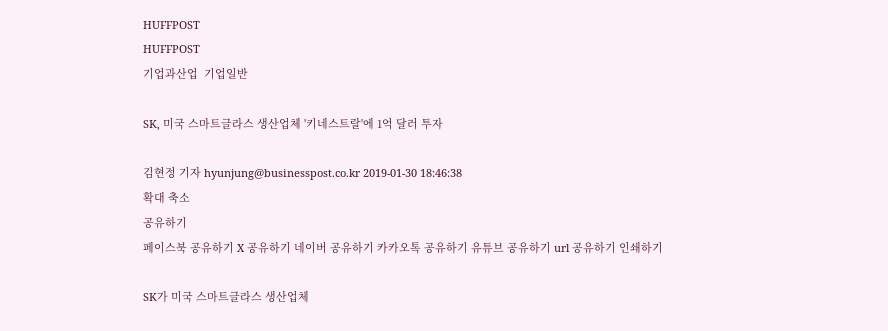HUFFPOST
HUFFPOST
기업과산업  기업일반

SK, 미국 스마트글라스 생산업체 '키네스트랄'에 1억 달러 투자

김현정 기자 hyunjung@businesspost.co.kr 2019-01-30 18:46:38
확대 축소
공유하기
페이스북 공유하기 X 공유하기 네이버 공유하기 카카오톡 공유하기 유튜브 공유하기 url 공유하기 인쇄하기

SK가 미국 스마트글라스 생산업체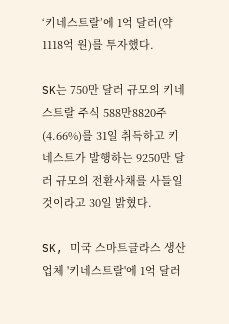‘키네스트랄’에 1억 달러(약 1118억 원)를 투자했다.

SK는 750만 달러 규모의 키네스트랄 주식 588만8820주(4.66%)를 31일 취득하고 키네스트가 발행하는 9250만 달러 규모의 전환사채를 사들일 것이라고 30일 밝혔다.

SK, 미국 스마트글라스 생산업체 '키네스트랄'에 1억 달러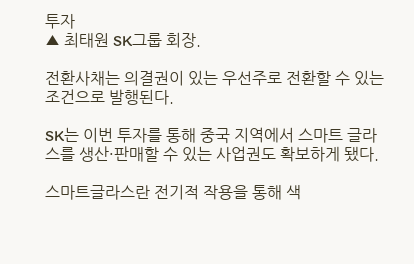투자
▲ 최태원 SK그룹 회장.

전환사채는 의결권이 있는 우선주로 전환할 수 있는 조건으로 발행된다.

SK는 이번 투자를 통해 중국 지역에서 스마트 글라스를 생산·판매할 수 있는 사업권도 확보하게 됐다.

스마트글라스란 전기적 작용을 통해 색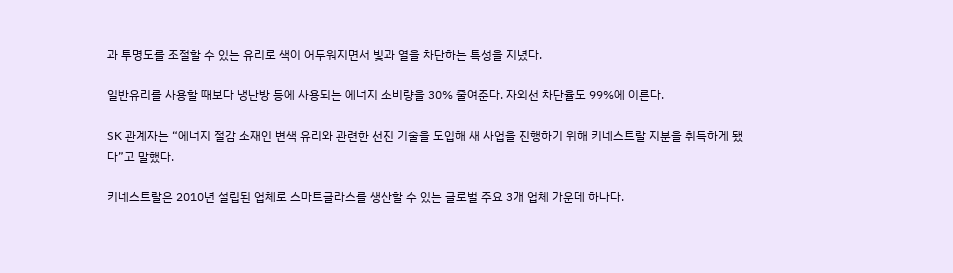과 투명도를 조절할 수 있는 유리로 색이 어두워지면서 빛과 열을 차단하는 특성을 지녔다.

일반유리를 사용할 때보다 냉난방 등에 사용되는 에너지 소비량을 30% 줄여준다. 자외선 차단율도 99%에 이른다.

SK 관계자는 “에너지 절감 소재인 변색 유리와 관련한 선진 기술을 도입해 새 사업을 진행하기 위해 키네스트랄 지분을 취득하게 됐다”고 말했다.

키네스트랄은 2010년 설립된 업체로 스마트글라스를 생산할 수 있는 글로벌 주요 3개 업체 가운데 하나다.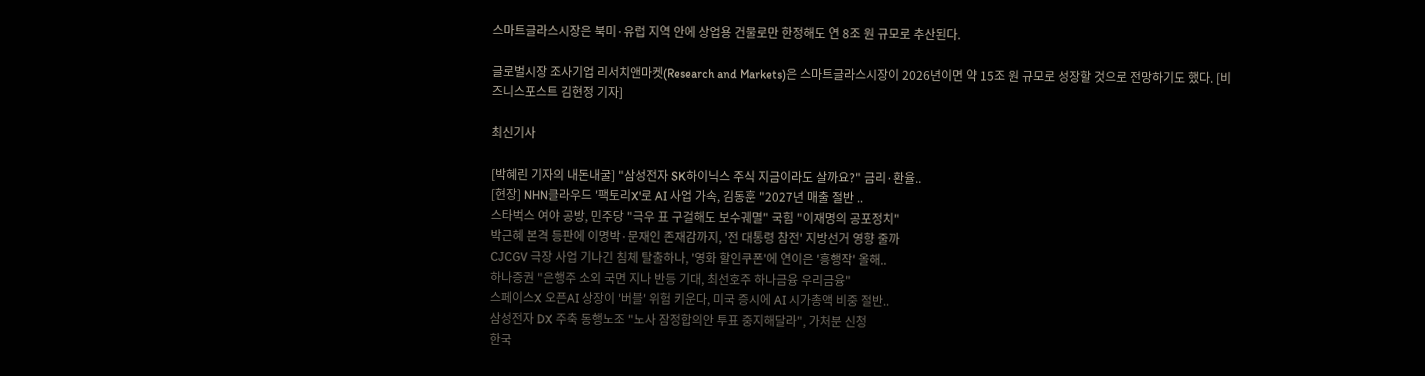스마트글라스시장은 북미·유럽 지역 안에 상업용 건물로만 한정해도 연 8조 원 규모로 추산된다.

글로벌시장 조사기업 리서치앤마켓(Research and Markets)은 스마트글라스시장이 2026년이면 약 15조 원 규모로 성장할 것으로 전망하기도 했다. [비즈니스포스트 김현정 기자]

최신기사

[박혜린 기자의 내돈내굴] "삼성전자 SK하이닉스 주식 지금이라도 살까요?" 금리·환율..
[현장] NHN클라우드 '팩토리X'로 AI 사업 가속, 김동훈 "2027년 매출 절반 ..
스타벅스 여야 공방, 민주당 "극우 표 구걸해도 보수궤멸" 국힘 "이재명의 공포정치"
박근혜 본격 등판에 이명박·문재인 존재감까지, '전 대통령 참전' 지방선거 영향 줄까
CJCGV 극장 사업 기나긴 침체 탈출하나, '영화 할인쿠폰'에 연이은 '흥행작' 올해..
하나증권 "은행주 소외 국면 지나 반등 기대, 최선호주 하나금융 우리금융"
스페이스X 오픈AI 상장이 '버블' 위험 키운다, 미국 증시에 AI 시가총액 비중 절반..
삼성전자 DX 주축 동행노조 "노사 잠정합의안 투표 중지해달라", 가처분 신청
한국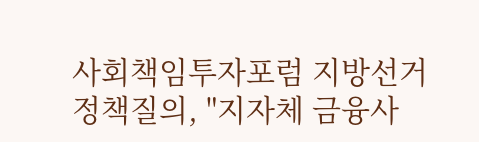사회책임투자포럼 지방선거 정책질의, "지자체 금융사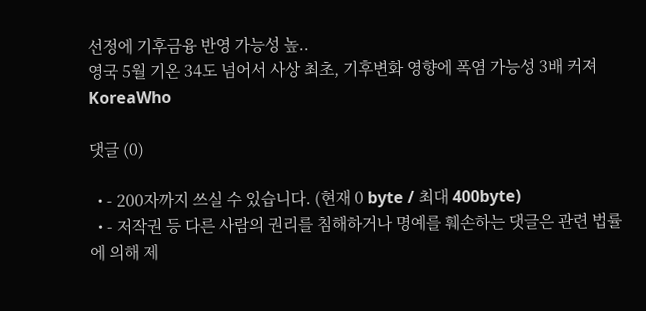선정에 기후금융 반영 가능성 높..
영국 5월 기온 34도 넘어서 사상 최초, 기후변화 영향에 폭염 가능성 3배 커져
KoreaWho

댓글 (0)

  • - 200자까지 쓰실 수 있습니다. (현재 0 byte / 최대 400byte)
  • - 저작권 등 다른 사람의 권리를 침해하거나 명예를 훼손하는 댓글은 관련 법률에 의해 제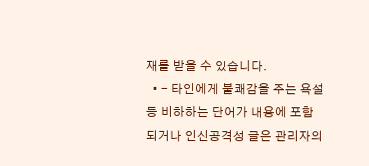재를 받을 수 있습니다.
  • - 타인에게 불쾌감을 주는 욕설 등 비하하는 단어가 내용에 포함되거나 인신공격성 글은 관리자의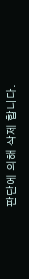판단에 의해 삭제 합니다.